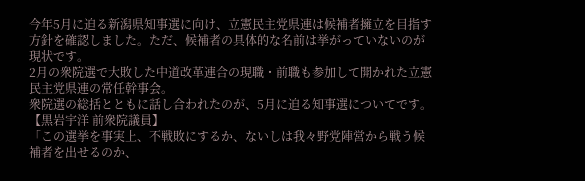今年5月に迫る新潟県知事選に向け、立憲民主党県連は候補者擁立を目指す方針を確認しました。ただ、候補者の具体的な名前は挙がっていないのが現状です。
2月の衆院選で大敗した中道改革連合の現職・前職も参加して開かれた立憲民主党県連の常任幹事会。
衆院選の総括とともに話し合われたのが、5月に迫る知事選についてです。
【黒岩宇洋 前衆院議員】
「この選挙を事実上、不戦敗にするか、ないしは我々野党陣営から戦う候補者を出せるのか、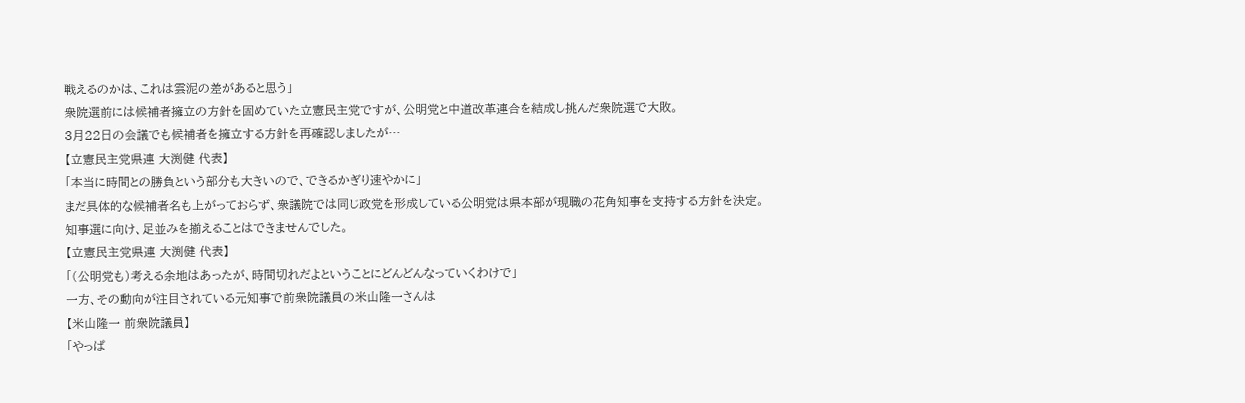戦えるのかは、これは雲泥の差があると思う」
衆院選前には候補者擁立の方針を固めていた立憲民主党ですが、公明党と中道改革連合を結成し挑んだ衆院選で大敗。
3月22日の会議でも候補者を擁立する方針を再確認しましたが…
【立憲民主党県連 大渕健 代表】
「本当に時間との勝負という部分も大きいので、できるかぎり速やかに」
まだ具体的な候補者名も上がっておらず、衆議院では同じ政党を形成している公明党は県本部が現職の花角知事を支持する方針を決定。
知事選に向け、足並みを揃えることはできませんでした。
【立憲民主党県連 大渕健 代表】
「(公明党も)考える余地はあったが、時間切れだよということにどんどんなっていくわけで」
一方、その動向が注目されている元知事で前衆院議員の米山隆一さんは
【米山隆一 前衆院議員】
「やっぱ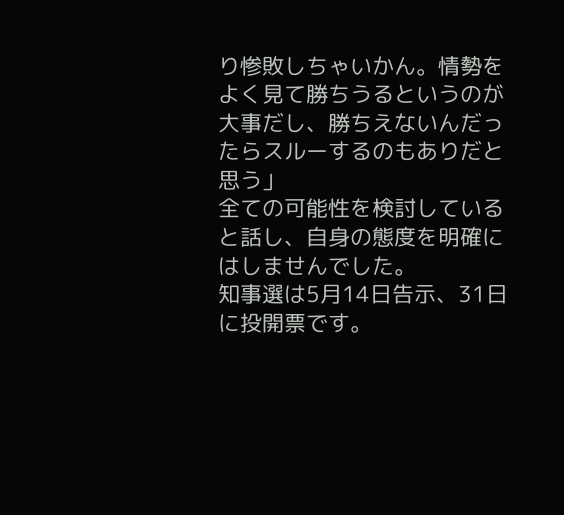り惨敗しちゃいかん。情勢をよく見て勝ちうるというのが大事だし、勝ちえないんだったらスルーするのもありだと思う」
全ての可能性を検討していると話し、自身の態度を明確にはしませんでした。
知事選は5月14日告示、31日に投開票です。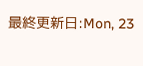最終更新日:Mon, 23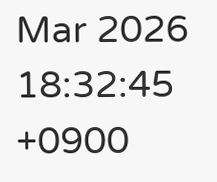Mar 2026 18:32:45 +0900